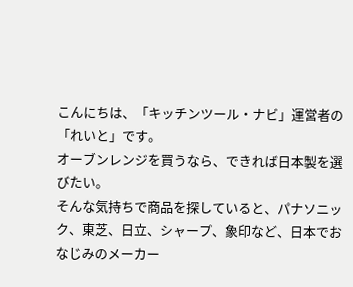こんにちは、「キッチンツール・ナビ」運営者の「れいと」です。
オーブンレンジを買うなら、できれば日本製を選びたい。
そんな気持ちで商品を探していると、パナソニック、東芝、日立、シャープ、象印など、日本でおなじみのメーカー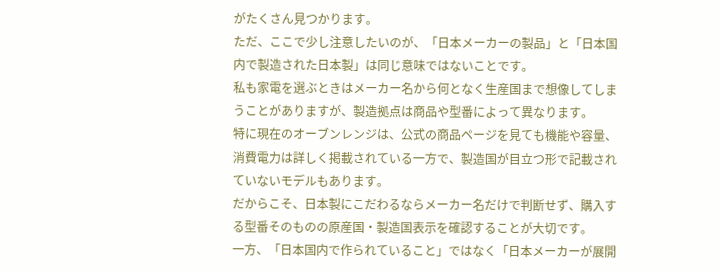がたくさん見つかります。
ただ、ここで少し注意したいのが、「日本メーカーの製品」と「日本国内で製造された日本製」は同じ意味ではないことです。
私も家電を選ぶときはメーカー名から何となく生産国まで想像してしまうことがありますが、製造拠点は商品や型番によって異なります。
特に現在のオーブンレンジは、公式の商品ページを見ても機能や容量、消費電力は詳しく掲載されている一方で、製造国が目立つ形で記載されていないモデルもあります。
だからこそ、日本製にこだわるならメーカー名だけで判断せず、購入する型番そのものの原産国・製造国表示を確認することが大切です。
一方、「日本国内で作られていること」ではなく「日本メーカーが展開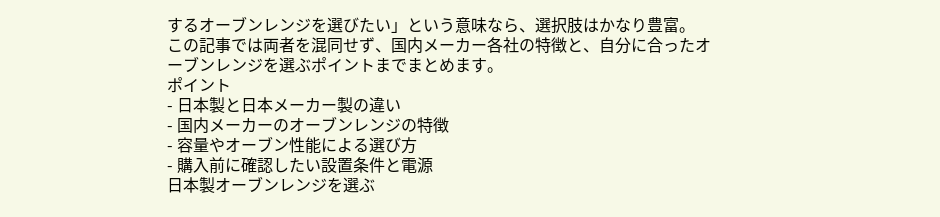するオーブンレンジを選びたい」という意味なら、選択肢はかなり豊富。
この記事では両者を混同せず、国内メーカー各社の特徴と、自分に合ったオーブンレンジを選ぶポイントまでまとめます。
ポイント
- 日本製と日本メーカー製の違い
- 国内メーカーのオーブンレンジの特徴
- 容量やオーブン性能による選び方
- 購入前に確認したい設置条件と電源
日本製オーブンレンジを選ぶ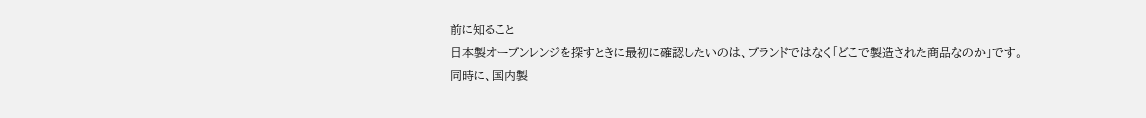前に知ること
日本製オーブンレンジを探すときに最初に確認したいのは、ブランドではなく「どこで製造された商品なのか」です。
同時に、国内製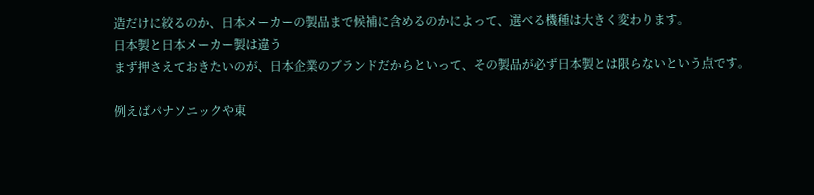造だけに絞るのか、日本メーカーの製品まで候補に含めるのかによって、選べる機種は大きく変わります。
日本製と日本メーカー製は違う
まず押さえておきたいのが、日本企業のブランドだからといって、その製品が必ず日本製とは限らないという点です。

例えばパナソニックや東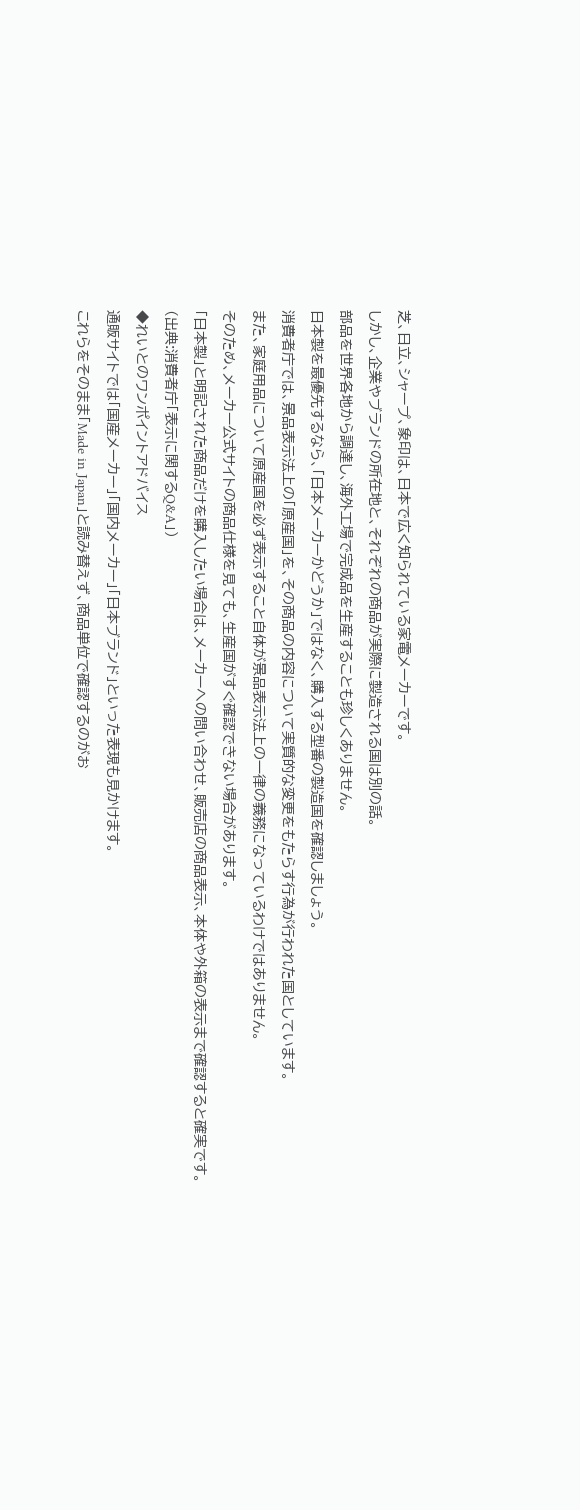芝、日立、シャープ、象印は、日本で広く知られている家電メーカーです。
しかし、企業やブランドの所在地と、それぞれの商品が実際に製造される国は別の話。
部品を世界各地から調達し、海外工場で完成品を生産することも珍しくありません。
日本製を最優先するなら、「日本メーカーかどうか」ではなく、購入する型番の製造国を確認しましょう。
消費者庁では、景品表示法上の「原産国」を、その商品の内容について実質的な変更をもたらす行為が行われた国としています。
また、家庭用品について原産国を必ず表示すること自体が景品表示法上の一律の義務になっているわけではありません。
そのため、メーカー公式サイトの商品仕様を見ても、生産国がすぐ確認できない場合があります。
「日本製」と明記された商品だけを購入したい場合は、メーカーへの問い合わせ、販売店の商品表示、本体や外箱の表示まで確認すると確実です。
(出典:消費者庁「表示に関するQ&A」)
◆れいとのワンポイントアドバイス
通販サイトでは「国産メーカー」「国内メーカー」「日本ブランド」といった表現も見かけます。
これらをそのまま「Made in Japan」と読み替えず、商品単位で確認するのがお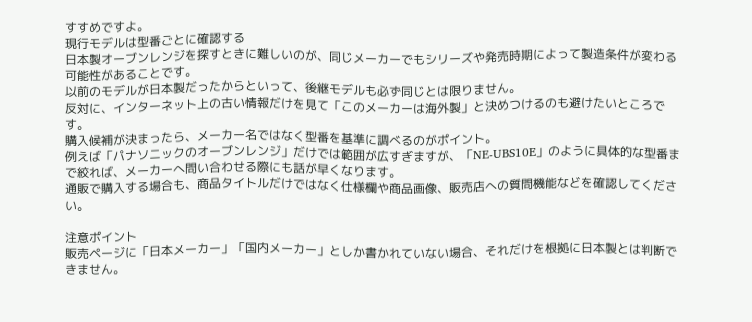すすめですよ。
現行モデルは型番ごとに確認する
日本製オーブンレンジを探すときに難しいのが、同じメーカーでもシリーズや発売時期によって製造条件が変わる可能性があることです。
以前のモデルが日本製だったからといって、後継モデルも必ず同じとは限りません。
反対に、インターネット上の古い情報だけを見て「このメーカーは海外製」と決めつけるのも避けたいところです。
購入候補が決まったら、メーカー名ではなく型番を基準に調べるのがポイント。
例えば「パナソニックのオーブンレンジ」だけでは範囲が広すぎますが、「NE-UBS10E」のように具体的な型番まで絞れば、メーカーへ問い合わせる際にも話が早くなります。
通販で購入する場合も、商品タイトルだけではなく仕様欄や商品画像、販売店への質問機能などを確認してください。

注意ポイント
販売ページに「日本メーカー」「国内メーカー」としか書かれていない場合、それだけを根拠に日本製とは判断できません。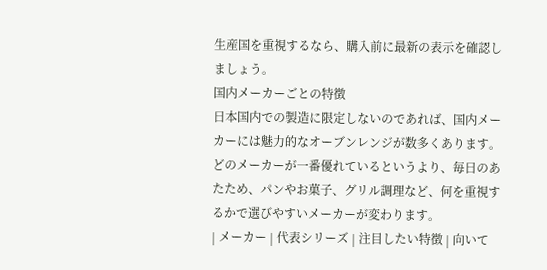生産国を重視するなら、購入前に最新の表示を確認しましょう。
国内メーカーごとの特徴
日本国内での製造に限定しないのであれば、国内メーカーには魅力的なオーブンレンジが数多くあります。
どのメーカーが一番優れているというより、毎日のあたため、パンやお菓子、グリル調理など、何を重視するかで選びやすいメーカーが変わります。
| メーカー | 代表シリーズ | 注目したい特徴 | 向いて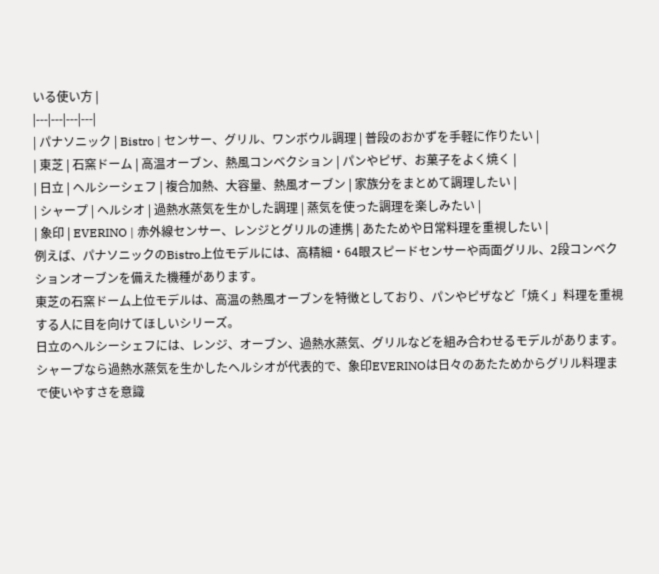いる使い方 |
|---|---|---|---|
| パナソニック | Bistro | センサー、グリル、ワンボウル調理 | 普段のおかずを手軽に作りたい |
| 東芝 | 石窯ドーム | 高温オーブン、熱風コンベクション | パンやピザ、お菓子をよく焼く |
| 日立 | ヘルシーシェフ | 複合加熱、大容量、熱風オーブン | 家族分をまとめて調理したい |
| シャープ | ヘルシオ | 過熱水蒸気を生かした調理 | 蒸気を使った調理を楽しみたい |
| 象印 | EVERINO | 赤外線センサー、レンジとグリルの連携 | あたためや日常料理を重視したい |
例えば、パナソニックのBistro上位モデルには、高精細・64眼スピードセンサーや両面グリル、2段コンベクションオーブンを備えた機種があります。
東芝の石窯ドーム上位モデルは、高温の熱風オーブンを特徴としており、パンやピザなど「焼く」料理を重視する人に目を向けてほしいシリーズ。
日立のヘルシーシェフには、レンジ、オーブン、過熱水蒸気、グリルなどを組み合わせるモデルがあります。
シャープなら過熱水蒸気を生かしたヘルシオが代表的で、象印EVERINOは日々のあたためからグリル料理まで使いやすさを意識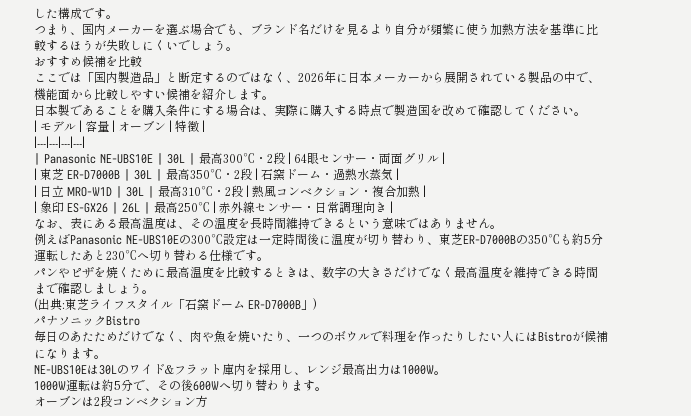した構成です。
つまり、国内メーカーを選ぶ場合でも、ブランド名だけを見るより自分が頻繁に使う加熱方法を基準に比較するほうが失敗しにくいでしょう。
おすすめ候補を比較
ここでは「国内製造品」と断定するのではなく、2026年に日本メーカーから展開されている製品の中で、機能面から比較しやすい候補を紹介します。
日本製であることを購入条件にする場合は、実際に購入する時点で製造国を改めて確認してください。
| モデル | 容量 | オーブン | 特徴 |
|---|---|---|---|
| Panasonic NE-UBS10E | 30L | 最高300℃・2段 | 64眼センサー・両面グリル |
| 東芝 ER-D7000B | 30L | 最高350℃・2段 | 石窯ドーム・過熱水蒸気 |
| 日立 MRO-W1D | 30L | 最高310℃・2段 | 熱風コンベクション・複合加熱 |
| 象印 ES-GX26 | 26L | 最高250℃ | 赤外線センサー・日常調理向き |
なお、表にある最高温度は、その温度を長時間維持できるという意味ではありません。
例えばPanasonic NE-UBS10Eの300℃設定は一定時間後に温度が切り替わり、東芝ER-D7000Bの350℃も約5分運転したあと230℃へ切り替わる仕様です。
パンやピザを焼くために最高温度を比較するときは、数字の大きさだけでなく最高温度を維持できる時間まで確認しましょう。
(出典:東芝ライフスタイル「石窯ドーム ER-D7000B」)
パナソニックBistro
毎日のあたためだけでなく、肉や魚を焼いたり、一つのボウルで料理を作ったりしたい人にはBistroが候補になります。
NE-UBS10Eは30Lのワイド&フラット庫内を採用し、レンジ最高出力は1000W。
1000W運転は約5分で、その後600Wへ切り替わります。
オーブンは2段コンベクション方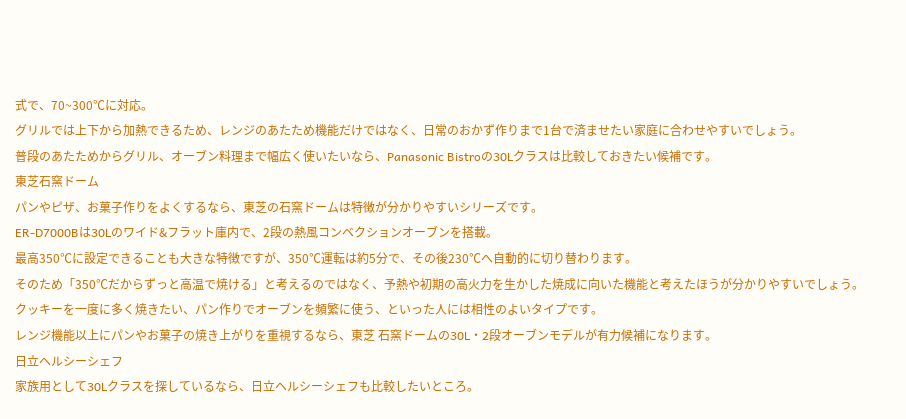式で、70~300℃に対応。
グリルでは上下から加熱できるため、レンジのあたため機能だけではなく、日常のおかず作りまで1台で済ませたい家庭に合わせやすいでしょう。
普段のあたためからグリル、オーブン料理まで幅広く使いたいなら、Panasonic Bistroの30Lクラスは比較しておきたい候補です。
東芝石窯ドーム
パンやピザ、お菓子作りをよくするなら、東芝の石窯ドームは特徴が分かりやすいシリーズです。
ER-D7000Bは30Lのワイド&フラット庫内で、2段の熱風コンベクションオーブンを搭載。
最高350℃に設定できることも大きな特徴ですが、350℃運転は約5分で、その後230℃へ自動的に切り替わります。
そのため「350℃だからずっと高温で焼ける」と考えるのではなく、予熱や初期の高火力を生かした焼成に向いた機能と考えたほうが分かりやすいでしょう。
クッキーを一度に多く焼きたい、パン作りでオーブンを頻繁に使う、といった人には相性のよいタイプです。
レンジ機能以上にパンやお菓子の焼き上がりを重視するなら、東芝 石窯ドームの30L・2段オーブンモデルが有力候補になります。
日立ヘルシーシェフ
家族用として30Lクラスを探しているなら、日立ヘルシーシェフも比較したいところ。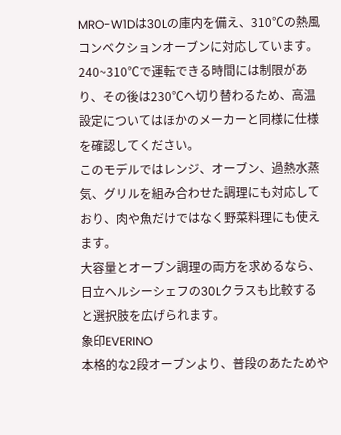MRO-W1Dは30Lの庫内を備え、310℃の熱風コンベクションオーブンに対応しています。
240~310℃で運転できる時間には制限があり、その後は230℃へ切り替わるため、高温設定についてはほかのメーカーと同様に仕様を確認してください。
このモデルではレンジ、オーブン、過熱水蒸気、グリルを組み合わせた調理にも対応しており、肉や魚だけではなく野菜料理にも使えます。
大容量とオーブン調理の両方を求めるなら、日立ヘルシーシェフの30Lクラスも比較すると選択肢を広げられます。
象印EVERINO
本格的な2段オーブンより、普段のあたためや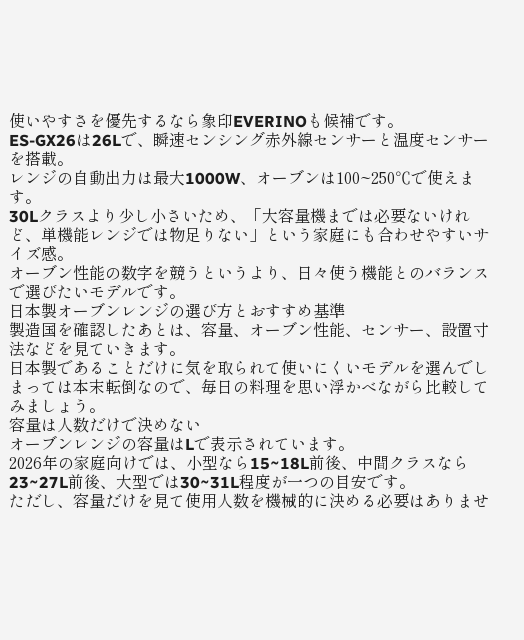使いやすさを優先するなら象印EVERINOも候補です。
ES-GX26は26Lで、瞬速センシング赤外線センサーと温度センサーを搭載。
レンジの自動出力は最大1000W、オーブンは100~250℃で使えます。
30Lクラスより少し小さいため、「大容量機までは必要ないけれど、単機能レンジでは物足りない」という家庭にも合わせやすいサイズ感。
オーブン性能の数字を競うというより、日々使う機能とのバランスで選びたいモデルです。
日本製オーブンレンジの選び方とおすすめ基準
製造国を確認したあとは、容量、オーブン性能、センサー、設置寸法などを見ていきます。
日本製であることだけに気を取られて使いにくいモデルを選んでしまっては本末転倒なので、毎日の料理を思い浮かべながら比較してみましょう。
容量は人数だけで決めない
オーブンレンジの容量はLで表示されています。
2026年の家庭向けでは、小型なら15~18L前後、中間クラスなら23~27L前後、大型では30~31L程度が一つの目安です。
ただし、容量だけを見て使用人数を機械的に決める必要はありませ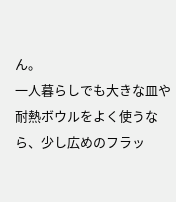ん。
一人暮らしでも大きな皿や耐熱ボウルをよく使うなら、少し広めのフラッ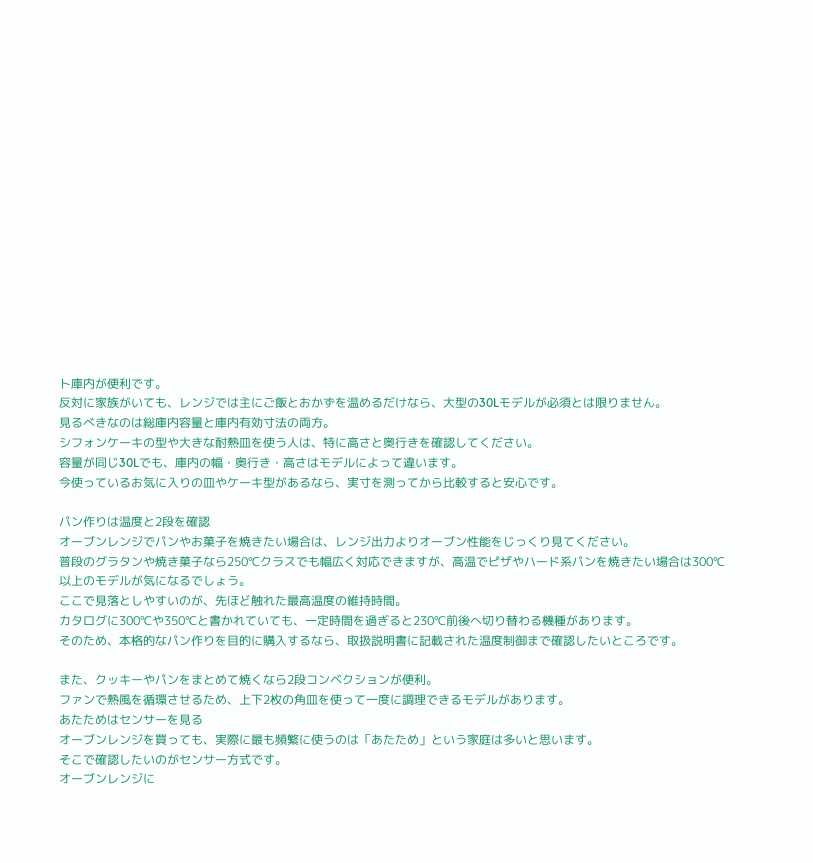ト庫内が便利です。
反対に家族がいても、レンジでは主にご飯とおかずを温めるだけなら、大型の30Lモデルが必須とは限りません。
見るべきなのは総庫内容量と庫内有効寸法の両方。
シフォンケーキの型や大きな耐熱皿を使う人は、特に高さと奥行きを確認してください。
容量が同じ30Lでも、庫内の幅・奥行き・高さはモデルによって違います。
今使っているお気に入りの皿やケーキ型があるなら、実寸を測ってから比較すると安心です。

パン作りは温度と2段を確認
オーブンレンジでパンやお菓子を焼きたい場合は、レンジ出力よりオーブン性能をじっくり見てください。
普段のグラタンや焼き菓子なら250℃クラスでも幅広く対応できますが、高温でピザやハード系パンを焼きたい場合は300℃以上のモデルが気になるでしょう。
ここで見落としやすいのが、先ほど触れた最高温度の維持時間。
カタログに300℃や350℃と書かれていても、一定時間を過ぎると230℃前後へ切り替わる機種があります。
そのため、本格的なパン作りを目的に購入するなら、取扱説明書に記載された温度制御まで確認したいところです。

また、クッキーやパンをまとめて焼くなら2段コンベクションが便利。
ファンで熱風を循環させるため、上下2枚の角皿を使って一度に調理できるモデルがあります。
あたためはセンサーを見る
オーブンレンジを買っても、実際に最も頻繁に使うのは「あたため」という家庭は多いと思います。
そこで確認したいのがセンサー方式です。
オーブンレンジに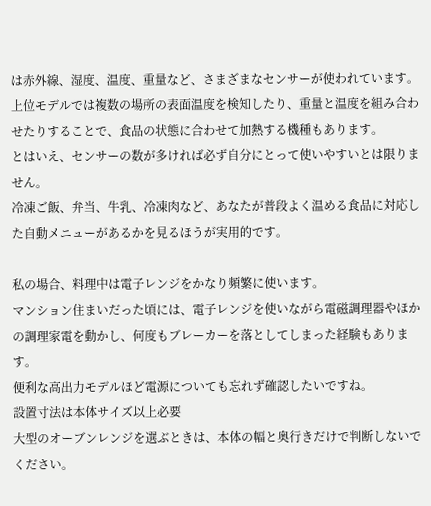は赤外線、湿度、温度、重量など、さまざまなセンサーが使われています。
上位モデルでは複数の場所の表面温度を検知したり、重量と温度を組み合わせたりすることで、食品の状態に合わせて加熱する機種もあります。
とはいえ、センサーの数が多ければ必ず自分にとって使いやすいとは限りません。
冷凍ご飯、弁当、牛乳、冷凍肉など、あなたが普段よく温める食品に対応した自動メニューがあるかを見るほうが実用的です。

私の場合、料理中は電子レンジをかなり頻繁に使います。
マンション住まいだった頃には、電子レンジを使いながら電磁調理器やほかの調理家電を動かし、何度もブレーカーを落としてしまった経験もあります。
便利な高出力モデルほど電源についても忘れず確認したいですね。
設置寸法は本体サイズ以上必要
大型のオーブンレンジを選ぶときは、本体の幅と奥行きだけで判断しないでください。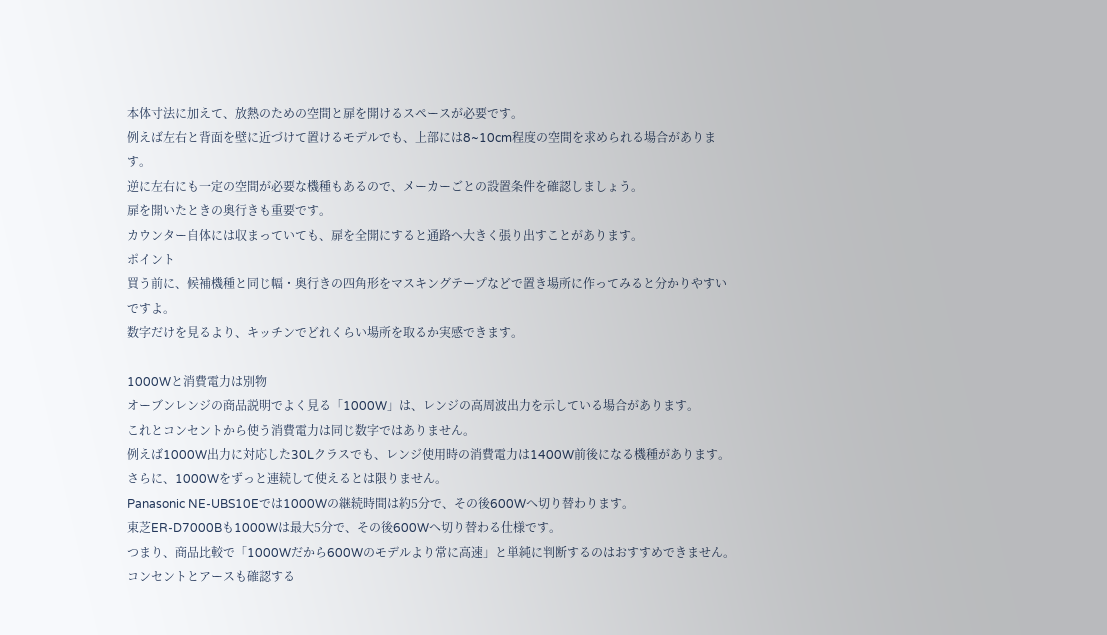本体寸法に加えて、放熱のための空間と扉を開けるスペースが必要です。
例えば左右と背面を壁に近づけて置けるモデルでも、上部には8~10cm程度の空間を求められる場合があります。
逆に左右にも一定の空間が必要な機種もあるので、メーカーごとの設置条件を確認しましょう。
扉を開いたときの奥行きも重要です。
カウンター自体には収まっていても、扉を全開にすると通路へ大きく張り出すことがあります。
ポイント
買う前に、候補機種と同じ幅・奥行きの四角形をマスキングテープなどで置き場所に作ってみると分かりやすいですよ。
数字だけを見るより、キッチンでどれくらい場所を取るか実感できます。

1000Wと消費電力は別物
オーブンレンジの商品説明でよく見る「1000W」は、レンジの高周波出力を示している場合があります。
これとコンセントから使う消費電力は同じ数字ではありません。
例えば1000W出力に対応した30Lクラスでも、レンジ使用時の消費電力は1400W前後になる機種があります。
さらに、1000Wをずっと連続して使えるとは限りません。
Panasonic NE-UBS10Eでは1000Wの継続時間は約5分で、その後600Wへ切り替わります。
東芝ER-D7000Bも1000Wは最大5分で、その後600Wへ切り替わる仕様です。
つまり、商品比較で「1000Wだから600Wのモデルより常に高速」と単純に判断するのはおすすめできません。
コンセントとアースも確認する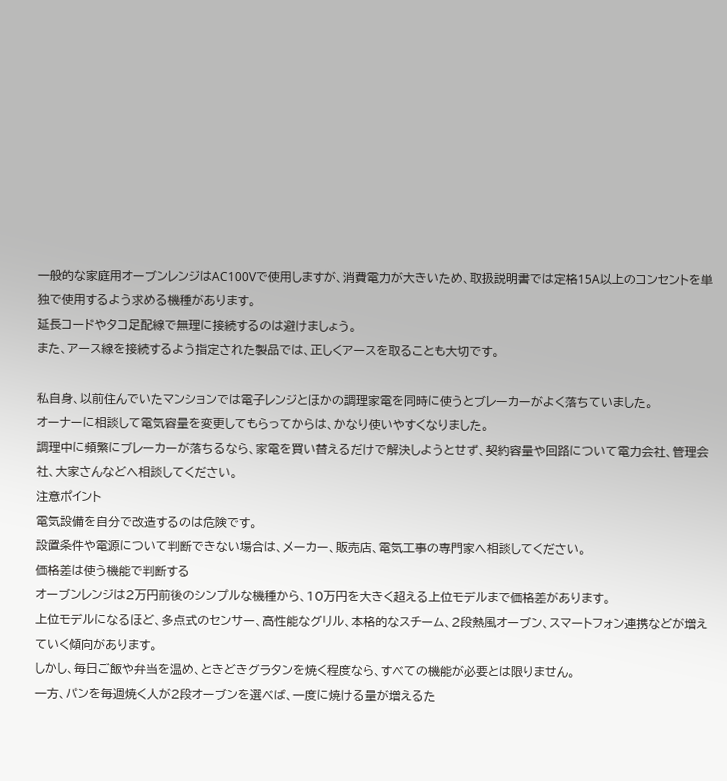一般的な家庭用オーブンレンジはAC100Vで使用しますが、消費電力が大きいため、取扱説明書では定格15A以上のコンセントを単独で使用するよう求める機種があります。
延長コードやタコ足配線で無理に接続するのは避けましょう。
また、アース線を接続するよう指定された製品では、正しくアースを取ることも大切です。

私自身、以前住んでいたマンションでは電子レンジとほかの調理家電を同時に使うとブレーカーがよく落ちていました。
オーナーに相談して電気容量を変更してもらってからは、かなり使いやすくなりました。
調理中に頻繁にブレーカーが落ちるなら、家電を買い替えるだけで解決しようとせず、契約容量や回路について電力会社、管理会社、大家さんなどへ相談してください。
注意ポイント
電気設備を自分で改造するのは危険です。
設置条件や電源について判断できない場合は、メーカー、販売店、電気工事の専門家へ相談してください。
価格差は使う機能で判断する
オーブンレンジは2万円前後のシンプルな機種から、10万円を大きく超える上位モデルまで価格差があります。
上位モデルになるほど、多点式のセンサー、高性能なグリル、本格的なスチーム、2段熱風オーブン、スマートフォン連携などが増えていく傾向があります。
しかし、毎日ご飯や弁当を温め、ときどきグラタンを焼く程度なら、すべての機能が必要とは限りません。
一方、パンを毎週焼く人が2段オーブンを選べば、一度に焼ける量が増えるた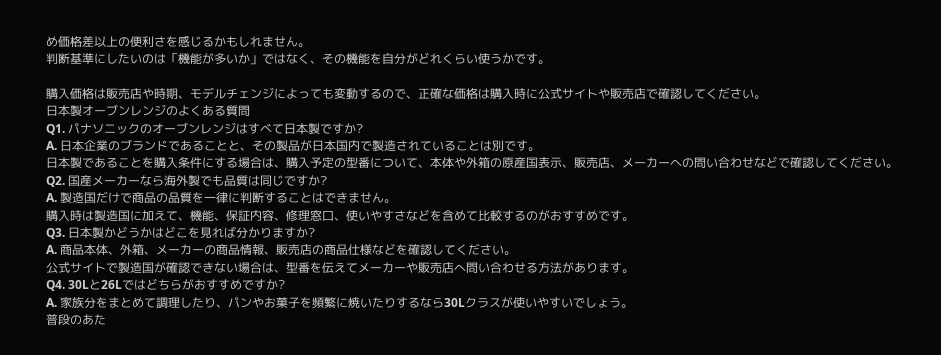め価格差以上の便利さを感じるかもしれません。
判断基準にしたいのは「機能が多いか」ではなく、その機能を自分がどれくらい使うかです。

購入価格は販売店や時期、モデルチェンジによっても変動するので、正確な価格は購入時に公式サイトや販売店で確認してください。
日本製オーブンレンジのよくある質問
Q1. パナソニックのオーブンレンジはすべて日本製ですか?
A. 日本企業のブランドであることと、その製品が日本国内で製造されていることは別です。
日本製であることを購入条件にする場合は、購入予定の型番について、本体や外箱の原産国表示、販売店、メーカーへの問い合わせなどで確認してください。
Q2. 国産メーカーなら海外製でも品質は同じですか?
A. 製造国だけで商品の品質を一律に判断することはできません。
購入時は製造国に加えて、機能、保証内容、修理窓口、使いやすさなどを含めて比較するのがおすすめです。
Q3. 日本製かどうかはどこを見れば分かりますか?
A. 商品本体、外箱、メーカーの商品情報、販売店の商品仕様などを確認してください。
公式サイトで製造国が確認できない場合は、型番を伝えてメーカーや販売店へ問い合わせる方法があります。
Q4. 30Lと26Lではどちらがおすすめですか?
A. 家族分をまとめて調理したり、パンやお菓子を頻繁に焼いたりするなら30Lクラスが使いやすいでしょう。
普段のあた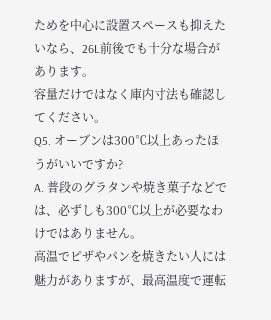ためを中心に設置スペースも抑えたいなら、26L前後でも十分な場合があります。
容量だけではなく庫内寸法も確認してください。
Q5. オーブンは300℃以上あったほうがいいですか?
A. 普段のグラタンや焼き菓子などでは、必ずしも300℃以上が必要なわけではありません。
高温でピザやパンを焼きたい人には魅力がありますが、最高温度で運転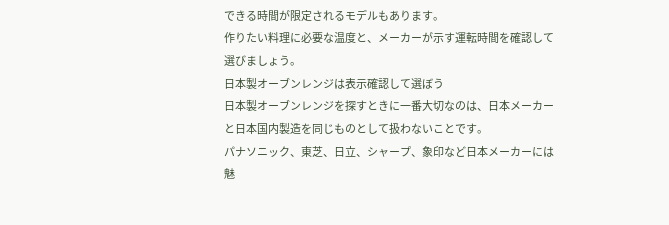できる時間が限定されるモデルもあります。
作りたい料理に必要な温度と、メーカーが示す運転時間を確認して選びましょう。
日本製オーブンレンジは表示確認して選ぼう
日本製オーブンレンジを探すときに一番大切なのは、日本メーカーと日本国内製造を同じものとして扱わないことです。
パナソニック、東芝、日立、シャープ、象印など日本メーカーには魅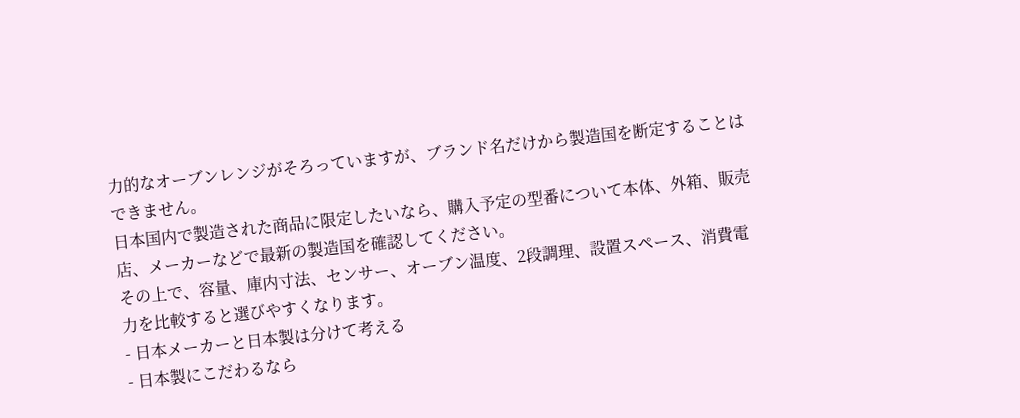力的なオーブンレンジがそろっていますが、ブランド名だけから製造国を断定することはできません。
日本国内で製造された商品に限定したいなら、購入予定の型番について本体、外箱、販売店、メーカーなどで最新の製造国を確認してください。
その上で、容量、庫内寸法、センサー、オーブン温度、2段調理、設置スペース、消費電力を比較すると選びやすくなります。
- 日本メーカーと日本製は分けて考える
- 日本製にこだわるなら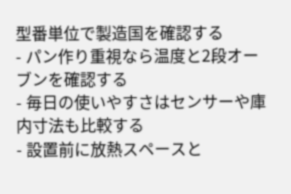型番単位で製造国を確認する
- パン作り重視なら温度と2段オーブンを確認する
- 毎日の使いやすさはセンサーや庫内寸法も比較する
- 設置前に放熱スペースと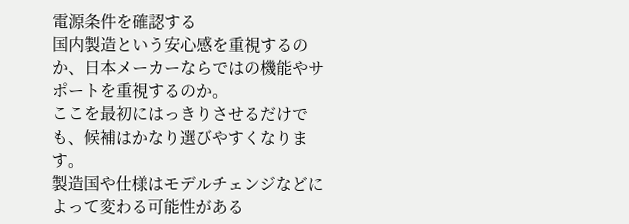電源条件を確認する
国内製造という安心感を重視するのか、日本メーカーならではの機能やサポートを重視するのか。
ここを最初にはっきりさせるだけでも、候補はかなり選びやすくなります。
製造国や仕様はモデルチェンジなどによって変わる可能性がある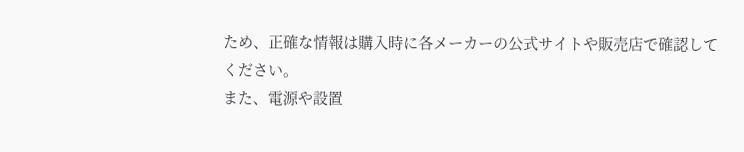ため、正確な情報は購入時に各メーカーの公式サイトや販売店で確認してください。
また、電源や設置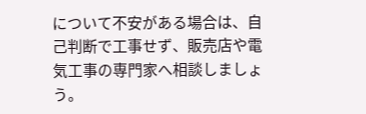について不安がある場合は、自己判断で工事せず、販売店や電気工事の専門家へ相談しましょう。